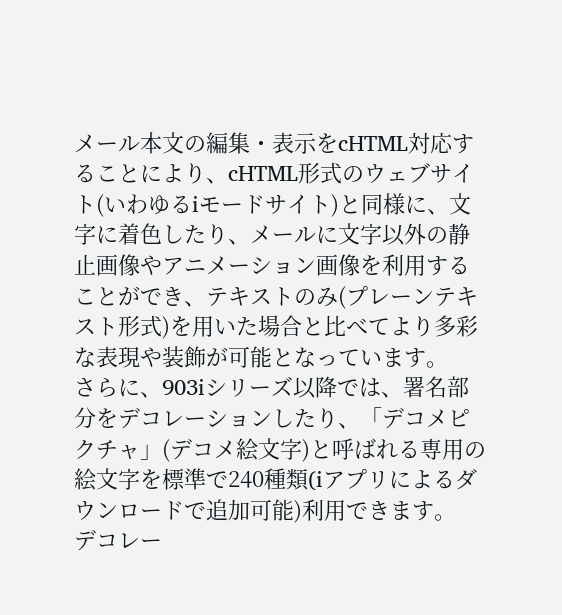メール本文の編集・表示をcHTML対応することにより、cHTML形式のウェブサイト(いわゆるiモードサイト)と同様に、文字に着色したり、メールに文字以外の静止画像やアニメーション画像を利用することができ、テキストのみ(プレーンテキスト形式)を用いた場合と比べてより多彩な表現や装飾が可能となっています。
さらに、903iシリーズ以降では、署名部分をデコレーションしたり、「デコメピクチャ」(デコメ絵文字)と呼ばれる専用の絵文字を標準で240種類(iアプリによるダウンロードで追加可能)利用できます。
デコレー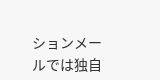ションメールでは独自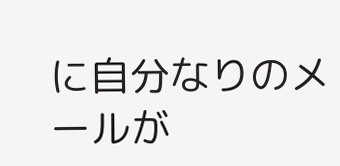に自分なりのメールが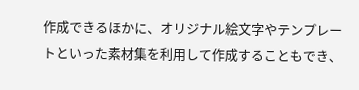作成できるほかに、オリジナル絵文字やテンプレートといった素材集を利用して作成することもでき、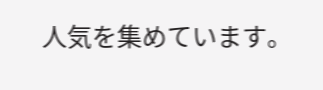人気を集めています。